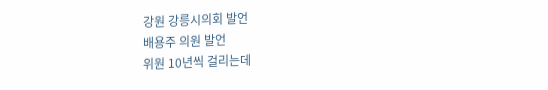강원 강릉시의회 발언
배용주 의원 발언
위원 10년씩 걸리는데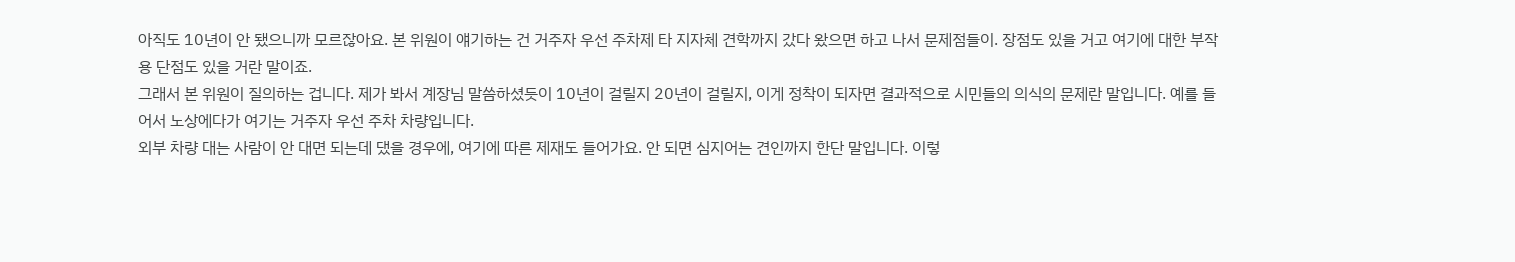아직도 10년이 안 됐으니까 모르잖아요. 본 위원이 얘기하는 건 거주자 우선 주차제 타 지자체 견학까지 갔다 왔으면 하고 나서 문제점들이. 장점도 있을 거고 여기에 대한 부작용 단점도 있을 거란 말이죠.
그래서 본 위원이 질의하는 겁니다. 제가 봐서 계장님 말씀하셨듯이 10년이 걸릴지 20년이 걸릴지, 이게 정착이 되자면 결과적으로 시민들의 의식의 문제란 말입니다. 예를 들어서 노상에다가 여기는 거주자 우선 주차 차량입니다.
외부 차량 대는 사람이 안 대면 되는데 댔을 경우에, 여기에 따른 제재도 들어가요. 안 되면 심지어는 견인까지 한단 말입니다. 이렇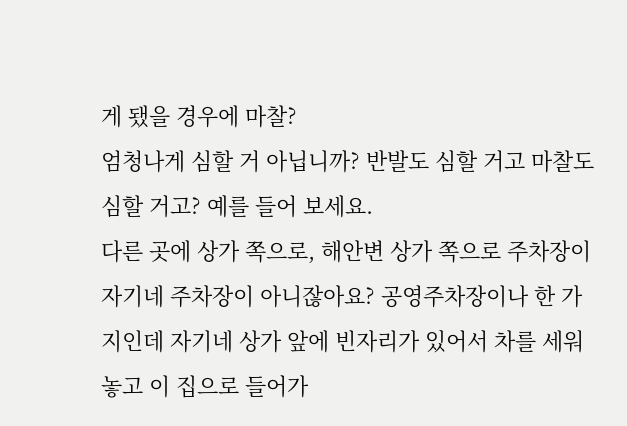게 됐을 경우에 마찰?
엄청나게 심할 거 아닙니까? 반발도 심할 거고 마찰도 심할 거고? 예를 들어 보세요.
다른 곳에 상가 쪽으로, 해안변 상가 쪽으로 주차장이 자기네 주차장이 아니잖아요? 공영주차장이나 한 가지인데 자기네 상가 앞에 빈자리가 있어서 차를 세워놓고 이 집으로 들어가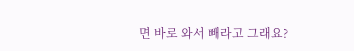면 바로 와서 빼라고 그래요?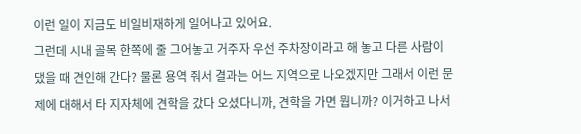이런 일이 지금도 비일비재하게 일어나고 있어요.
그런데 시내 골목 한쪽에 줄 그어놓고 거주자 우선 주차장이라고 해 놓고 다른 사람이 댔을 때 견인해 간다? 물론 용역 줘서 결과는 어느 지역으로 나오겠지만 그래서 이런 문제에 대해서 타 지자체에 견학을 갔다 오셨다니까, 견학을 가면 뭡니까? 이거하고 나서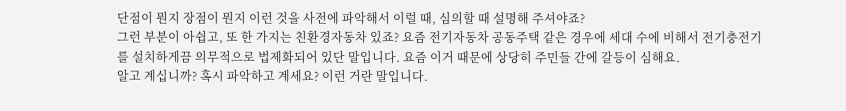단점이 뭔지 장점이 뭔지 이런 것을 사전에 파악해서 이럴 때, 심의할 때 설명해 주셔야죠?
그런 부분이 아쉽고, 또 한 가지는 친환경자동차 있죠? 요즘 전기자동차 공동주택 같은 경우에 세대 수에 비해서 전기충전기를 설치하게끔 의무적으로 법제화되어 있단 말입니다. 요즘 이거 때문에 상당히 주민들 간에 갈등이 심해요.
알고 계십니까? 혹시 파악하고 계세요? 이런 거란 말입니다.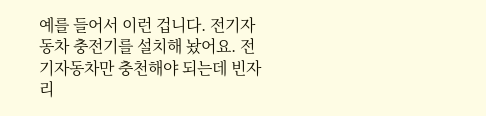예를 들어서 이런 겁니다. 전기자동차 충전기를 설치해 놨어요. 전기자동차만 충천해야 되는데 빈자리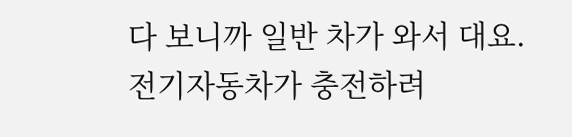다 보니까 일반 차가 와서 대요.
전기자동차가 충전하려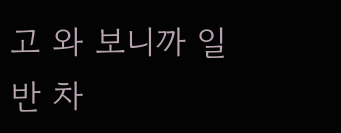고 와 보니까 일반 차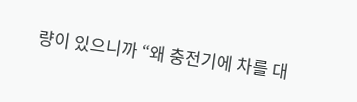량이 있으니까 “왜 충전기에 차를 대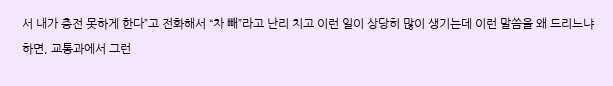서 내가 충전 못하게 한다”고 전화해서 “차 빼”라고 난리 치고 이런 일이 상당히 많이 생기는데 이런 말씀을 왜 드리느냐 하면, 교통과에서 그런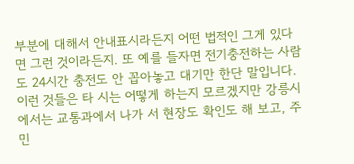부분에 대해서 안내표시라든지 어떤 법적인 그게 있다면 그런 것이라든지. 또 예를 들자면 전기충전하는 사람도 24시간 충전도 안 꼽아놓고 대기만 한단 말입니다. 이런 것들은 타 시는 어떻게 하는지 모르겠지만 강릉시에서는 교통과에서 나가 서 현장도 확인도 해 보고, 주민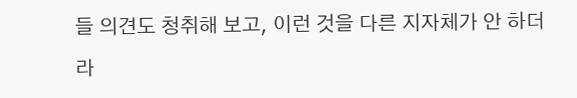들 의견도 청취해 보고, 이런 것을 다른 지자체가 안 하더라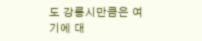도 강릉시만큼은 여기에 대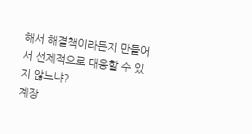해서 해결책이라든지 만들어서 선제적으로 대응할 수 있지 않느냐?
계장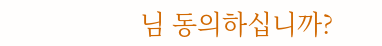님 동의하십니까?